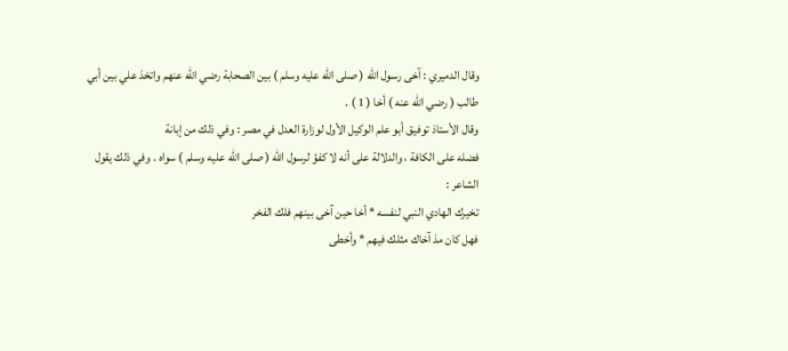وقال الدميري : آخى رسول الله ( صلى الله عليه وسلم ) بين الصحابة رضي الله عنهم واتخذ علي بين أبي
طالب ( رضي الله عنه ) أخا ( 1 ) .
وقال الأستاذ توفيق أبو علم الوكيل الأول لوزارة العدل في مصر : وفي ذلك من إبانة
فضله على الكافة ، والدلالة على أنه لا كفؤ لرسول الله ( صلى الله عليه وسلم ) سواه . وفي ذلك يقول
الشاعر :
تخيرك الهادي النبي لنفسه * أخا حين آخى بينهم فلك الفخر
فهل كان مذ آخاك مثلك فيهم * وأخطى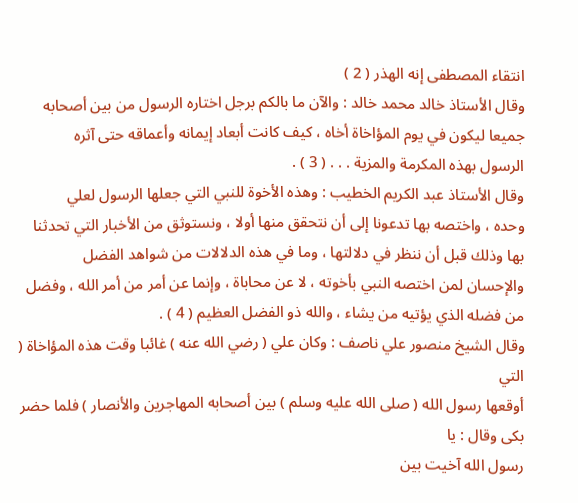انتقاء المصطفى إنه الهذر ( 2 )
وقال الأستاذ خالد محمد خالد : والآن ما بالكم برجل اختاره الرسول من بين أصحابه
جميعا ليكون في يوم المؤاخاة أخاه ، كيف كانت أبعاد إيمانه وأعماقه حتى آثره
الرسول بهذه المكرمة والمزية . . . ( 3 ) .
وقال الأستاذ عبد الكريم الخطيب : وهذه الأخوة للنبي التي جعلها الرسول لعلي
وحده ، واختصه بها تدعونا إلى أن نتحقق منها أولا ، ونستوثق من الأخبار التي تحدثنا
بها وذلك قبل أن ننظر في دلالتها ، وما في هذه الدلالات من شواهد الفضل
والإحسان لمن اختصه النبي بأخوته ، لا عن محاباة ، وإنما عن أمر من أمر الله ، وفضل
من فضله الذي يؤتيه من يشاء ، والله ذو الفضل العظيم ( 4 ) .
وقال الشيخ منصور علي ناصف : وكان علي ( رضي الله عنه ) غائبا وقت هذه المؤاخاة ( التي
أوقعها رسول الله ( صلى الله عليه وسلم ) بين أصحابه المهاجرين والأنصار ) فلما حضر بكى وقال : يا
رسول الله آخيت بين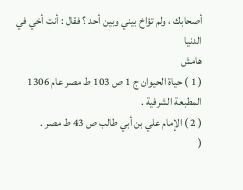أصحابك ، ولم تؤاخ بيني وبين أحد ؟ فقال : أنت أخي في الدنيا
هامش
( 1 ) حياة الحيوان ج 1 ص 103 ط مصر عام 1306 المطبعة الشرفية .
( 2 ) الإمام علي بن أبي طالب ص 43 ط مصر .
(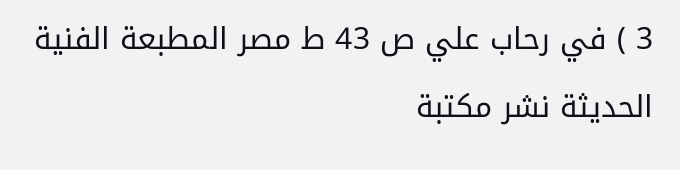3 ) في رحاب علي ص 43 ط مصر المطبعة الفنية الحديثة نشر مكتبة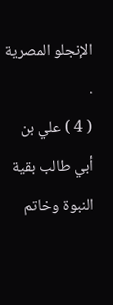الإنجلو المصرية .
( 4 ) علي بن أبي طالب بقية النبوة وخاتم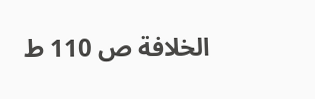الخلافة ص 110 ط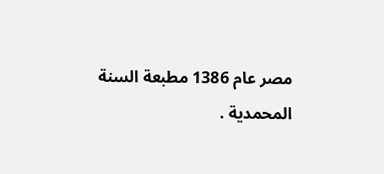مصر عام 1386 مطبعة السنة
المحمدية .